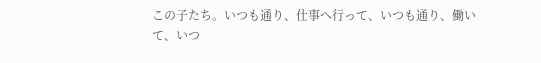この子たち。いつも通り、仕事へ行って、いつも通り、働いて、いつ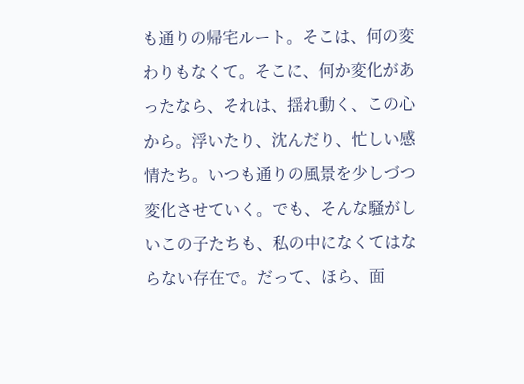も通りの帰宅ルート。そこは、何の変わりもなくて。そこに、何か変化があったなら、それは、揺れ動く、この心から。浮いたり、沈んだり、忙しい感情たち。いつも通りの風景を少しづつ変化させていく。でも、そんな騒がしいこの子たちも、私の中になくてはならない存在で。だって、ほら、面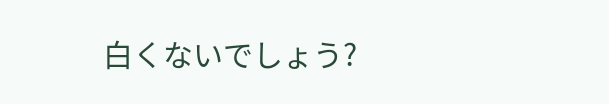白くないでしょう?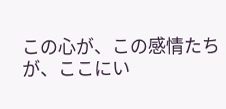この心が、この感情たちが、ここにい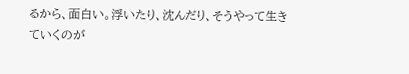るから、面白い。浮いたり、沈んだり、そうやって生きていくのが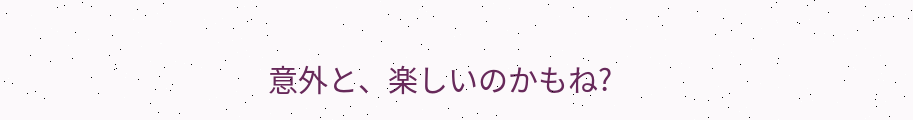意外と、楽しいのかもね?